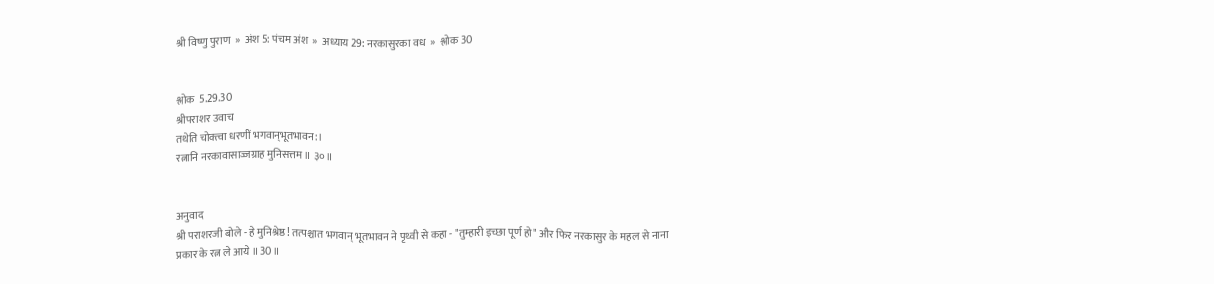श्री विष्णु पुराण  »  अंश 5: पंचम अंश  »  अध्याय 29: नरकासुरका वध  »  श्लोक 30


श्लोक  5.29.30
श्रीपराशर उवाच
तथेति चोक्त्वा धरणीं भगवान‍्भूतभावन:।
रत्नानि नरकावासाज्जग्राह मुनिसत्तम॥ ३०॥


अनुवाद
श्री पराशरजी बोले - हे मुनिश्रेष्ठ! तत्पश्चात भगवान् भूतभावन ने पृथ्वी से कहा - "तुम्हारी इच्छा पूर्ण हो" और फिर नरकासुर के महल से नाना प्रकार के रत्न ले आये ॥30॥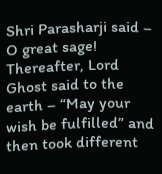Shri Parasharji said – O great sage! Thereafter, Lord Ghost said to the earth – “May your wish be fulfilled” and then took different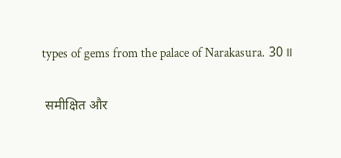types of gems from the palace of Narakasura. 30॥

 समीक्षित और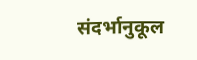संदर्भानुकूल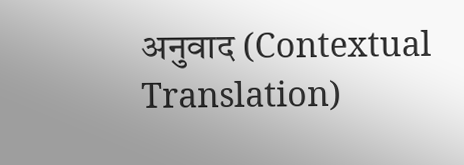अनुवाद (Contextual Translation)